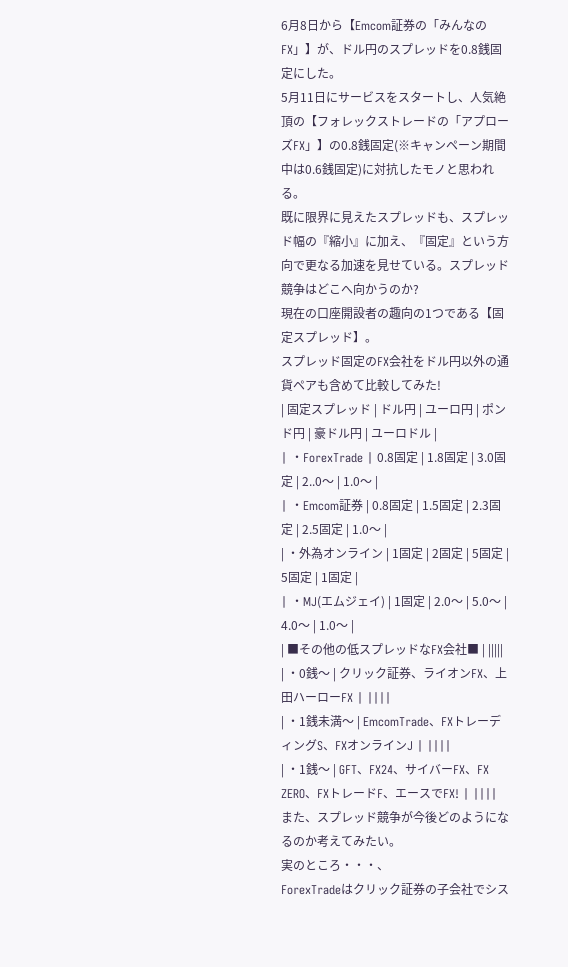6月8日から【Emcom証券の「みんなのFX」】が、ドル円のスプレッドを0.8銭固定にした。
5月11日にサービスをスタートし、人気絶頂の【フォレックストレードの「アプローズFX」】の0.8銭固定(※キャンペーン期間中は0.6銭固定)に対抗したモノと思われる。
既に限界に見えたスプレッドも、スプレッド幅の『縮小』に加え、『固定』という方向で更なる加速を見せている。スプレッド競争はどこへ向かうのか?
現在の口座開設者の趣向の1つである【固定スプレッド】。
スプレッド固定のFX会社をドル円以外の通貨ペアも含めて比較してみた!
| 固定スプレッド | ドル円 | ユーロ円 | ポンド円 | 豪ドル円 | ユーロドル |
| ・ForexTrade | 0.8固定 | 1.8固定 | 3.0固定 | 2..0〜 | 1.0〜 |
| ・Emcom証券 | 0.8固定 | 1.5固定 | 2.3固定 | 2.5固定 | 1.0〜 |
| ・外為オンライン | 1固定 | 2固定 | 5固定 | 5固定 | 1固定 |
| ・MJ(エムジェイ) | 1固定 | 2.0〜 | 5.0〜 | 4.0〜 | 1.0〜 |
| ■その他の低スプレッドなFX会社■ | |||||
| ・0銭〜 | クリック証券、ライオンFX、上田ハーローFX | ||||
| ・1銭未満〜 | EmcomTrade、FXトレーディングS、FXオンラインJ | ||||
| ・1銭〜 | GFT、FX24、サイバーFX、FX ZERO、FXトレードF、エースでFX! | ||||
また、スプレッド競争が今後どのようになるのか考えてみたい。
実のところ・・・、
ForexTradeはクリック証券の子会社でシス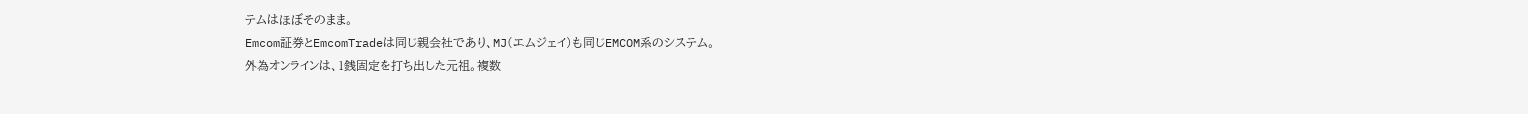テムはほぼそのまま。
Emcom証券とEmcomTradeは同じ親会社であり、MJ(エムジェイ)も同じEMCOM系のシステム。
外為オンラインは、1銭固定を打ち出した元祖。複数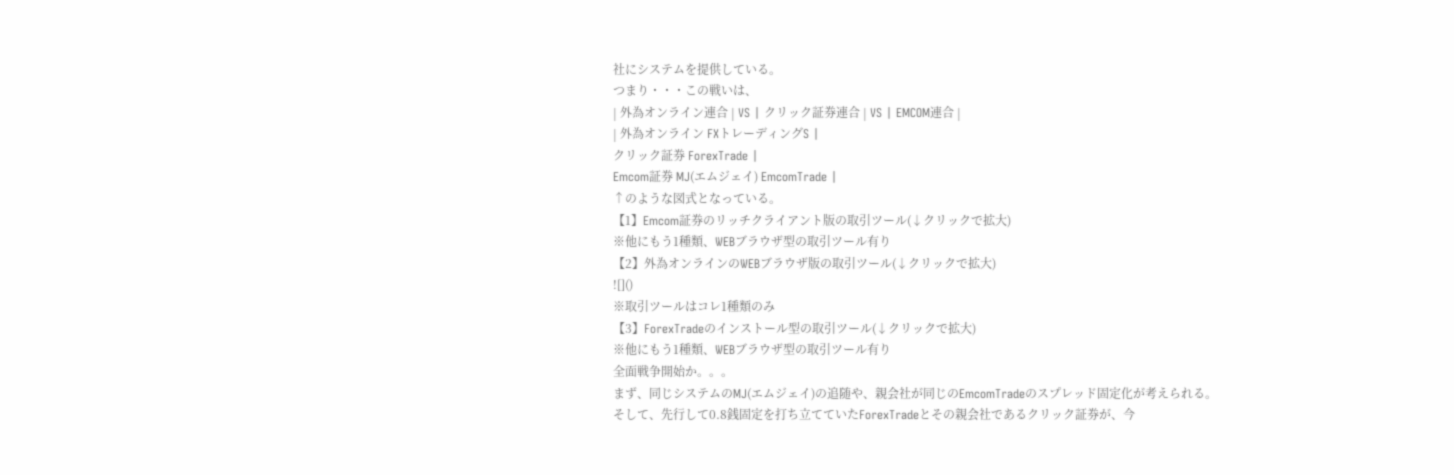社にシステムを提供している。
つまり・・・この戦いは、
| 外為オンライン連合 | VS | クリック証券連合 | VS | EMCOM連合 |
| 外為オンライン FXトレーディングS |
クリック証券 ForexTrade |
Emcom証券 MJ(エムジェイ) EmcomTrade |
↑のような図式となっている。
【1】Emcom証券のリッチクライアント版の取引ツール(↓クリックで拡大)
※他にもう1種類、WEBブラウザ型の取引ツール有り
【2】外為オンラインのWEBブラウザ版の取引ツール(↓クリックで拡大)
![]()
※取引ツールはコレ1種類のみ
【3】ForexTradeのインストール型の取引ツール(↓クリックで拡大)
※他にもう1種類、WEBブラウザ型の取引ツール有り
全面戦争開始か。。。
まず、同じシステムのMJ(エムジェイ)の追随や、親会社が同じのEmcomTradeのスプレッド固定化が考えられる。
そして、先行して0.8銭固定を打ち立てていたForexTradeとその親会社であるクリック証券が、今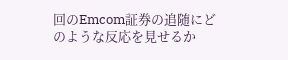回のEmcom証券の追随にどのような反応を見せるか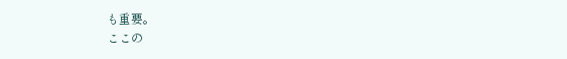も重要。
ここの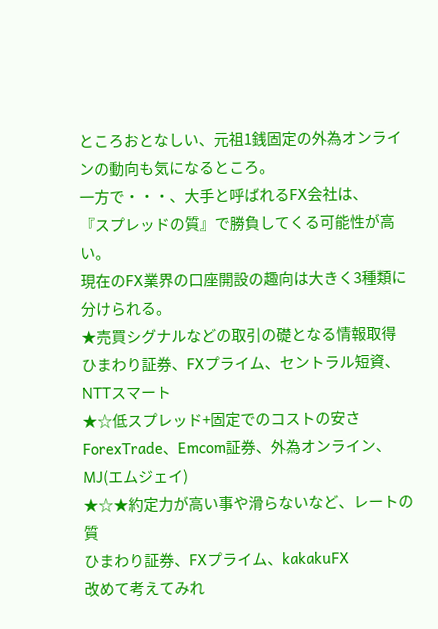ところおとなしい、元祖1銭固定の外為オンラインの動向も気になるところ。
一方で・・・、大手と呼ばれるFX会社は、
『スプレッドの質』で勝負してくる可能性が高い。
現在のFX業界の口座開設の趣向は大きく3種類に分けられる。
★売買シグナルなどの取引の礎となる情報取得
ひまわり証券、FXプライム、セントラル短資、NTTスマート
★☆低スプレッド+固定でのコストの安さ
ForexTrade、Emcom証券、外為オンライン、MJ(エムジェイ)
★☆★約定力が高い事や滑らないなど、レートの質
ひまわり証券、FXプライム、kakakuFX
改めて考えてみれ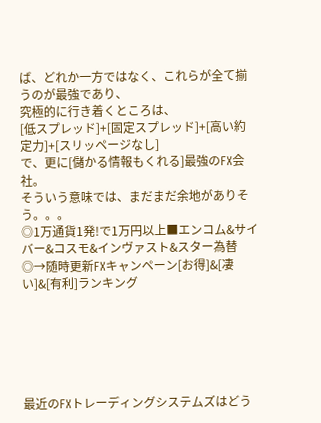ば、どれか一方ではなく、これらが全て揃うのが最強であり、
究極的に行き着くところは、
[低スプレッド]+[固定スプレッド]+[高い約定力]+[スリッページなし]
で、更に[儲かる情報もくれる]最強のFX会社。
そういう意味では、まだまだ余地がありそう。。。
◎1万通貨1発!で1万円以上■エンコム&サイバー&コスモ&インヴァスト&スター為替
◎→随時更新FXキャンペーン[お得]&[凄い]&[有利]ランキング






最近のFXトレーディングシステムズはどう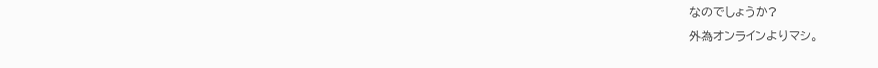なのでしょうか?
外為オンラインよりマシ。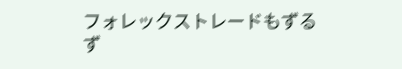フォレックストレードもずるず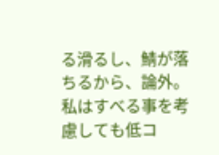る滑るし、鯖が落ちるから、論外。
私はすべる事を考慮しても低コ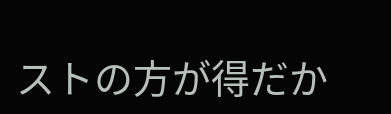ストの方が得だか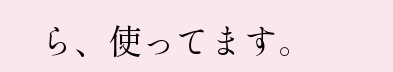ら、使ってます。